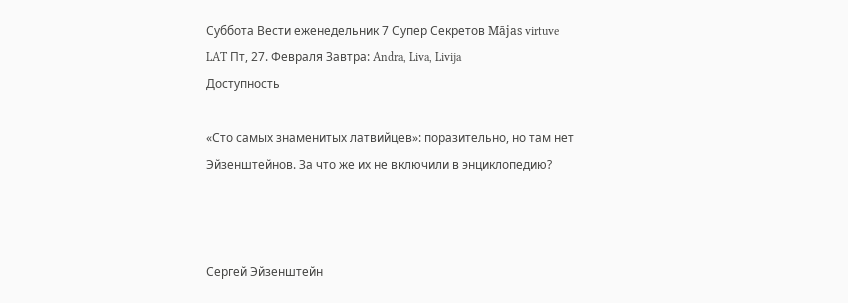Суббота Вести еженедельник 7 Супер Секретов Mājas virtuve
LAT Пт, 27. Февраля Завтра: Andra, Liva, Livija
Доступность

«Сто самых знаменитых латвийцев»: поразительно, но там нет Эйзенштейнов. За что же их не включили в энциклопедию?



Сергей Эйзенштейн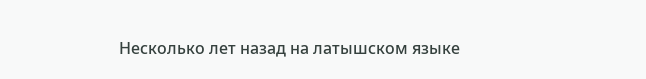Несколько лет назад на латышском языке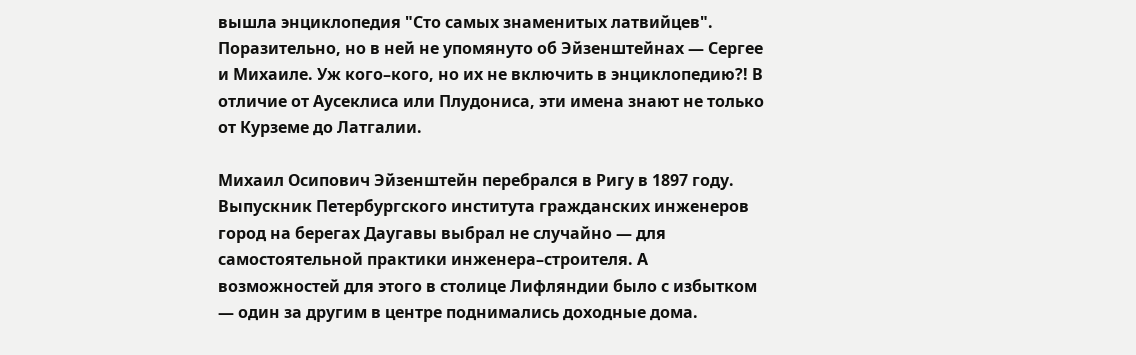вышла энциклопедия "Сто самых знаменитых латвийцев". Поразительно, но в ней не упомянуто об Эйзенштейнах — Сергее и Михаиле. Уж кого–кого, но их не включить в энциклопедию?! В отличие от Аусеклиса или Плудониса, эти имена знают не только от Курземе до Латгалии.

Михаил Осипович Эйзенштейн перебрался в Ригу в 1897 году. Выпускник Петербургского института гражданских инженеров город на берегах Даугавы выбрал не случайно — для самостоятельной практики инженера–строителя. А возможностей для этого в столице Лифляндии было с избытком — один за другим в центре поднимались доходные дома.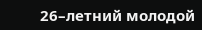26–летний молодой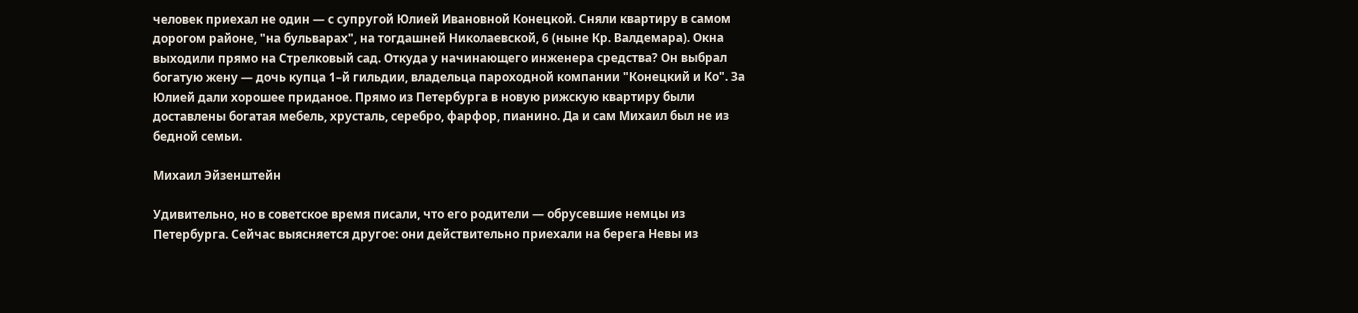человек приехал не один — с супругой Юлией Ивановной Конецкой. Сняли квартиру в самом дорогом районе, "на бульварах", на тогдашней Николаевской, 6 (ныне Кр. Валдемара). Окна выходили прямо на Стрелковый сад. Откуда у начинающего инженера средства? Он выбрал богатую жену — дочь купца 1–й гильдии, владельца пароходной компании "Конецкий и Ко". За Юлией дали хорошее приданое. Прямо из Петербурга в новую рижскую квартиру были доставлены богатая мебель, хрусталь, серебро, фарфор, пианино. Да и сам Михаил был не из бедной семьи.

Михаил Эйзенштейн

Удивительно, но в советское время писали, что его родители — обрусевшие немцы из Петербурга. Сейчас выясняется другое: они действительно приехали на берега Невы из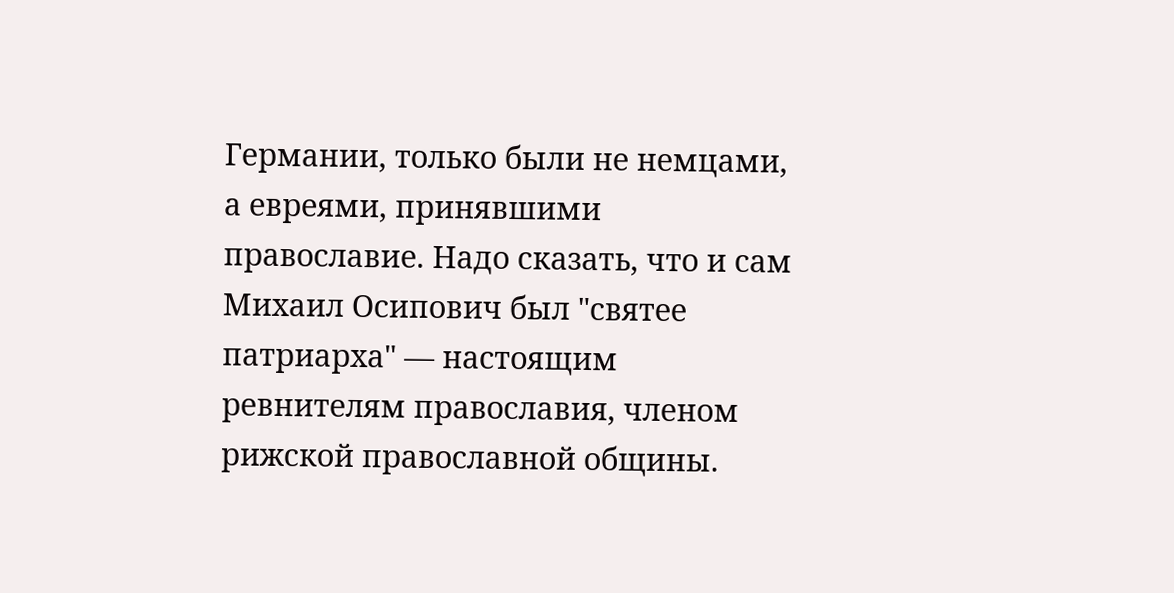Германии, только были не немцами, а евреями, принявшими православие. Надо сказать, что и сам Михаил Осипович был "святее патриарха" — настоящим ревнителям православия, членом рижской православной общины.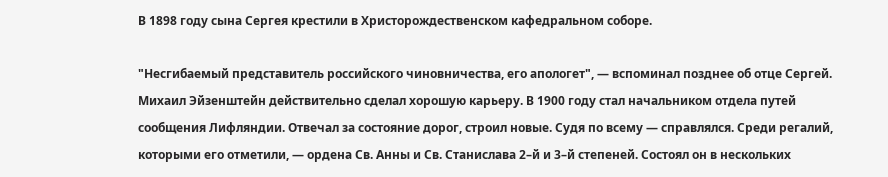В 1898 году сына Сергея крестили в Христорождественском кафедральном соборе.

"Несгибаемый представитель российского чиновничества, его апологет", — вспоминал позднее об отце Сергей. Михаил Эйзенштейн действительно сделал хорошую карьеру. В 1900 году стал начальником отдела путей сообщения Лифляндии. Отвечал за состояние дорог, строил новые. Судя по всему — справлялся. Среди регалий, которыми его отметили, — ордена Св. Анны и Св. Станислава 2–й и 3–й степеней. Состоял он в нескольких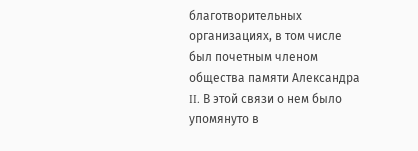благотворительных организациях, в том числе был почетным членом общества памяти Александра II. В этой связи о нем было упомянуто в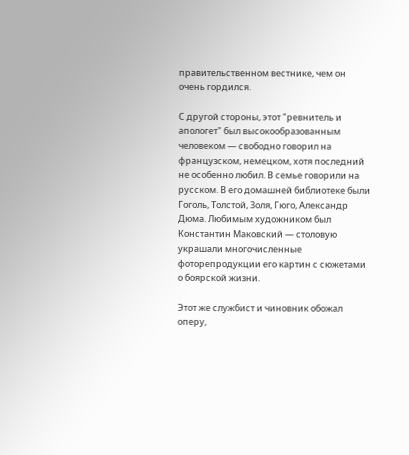правительственном вестнике, чем он очень гордился.

С другой стороны, этот "ревнитель и апологет" был высокообразованным человеком — свободно говорил на французском, немецком, хотя последний не особенно любил. В семье говорили на русском. В его домашней библиотеке были Гоголь, Толстой, Золя, Гюго, Александр Дюма. Любимым художником был Константин Маковский — столовую украшали многочисленные фоторепродукции его картин с сюжетами о боярской жизни.

Этот же службист и чиновник обожал оперу,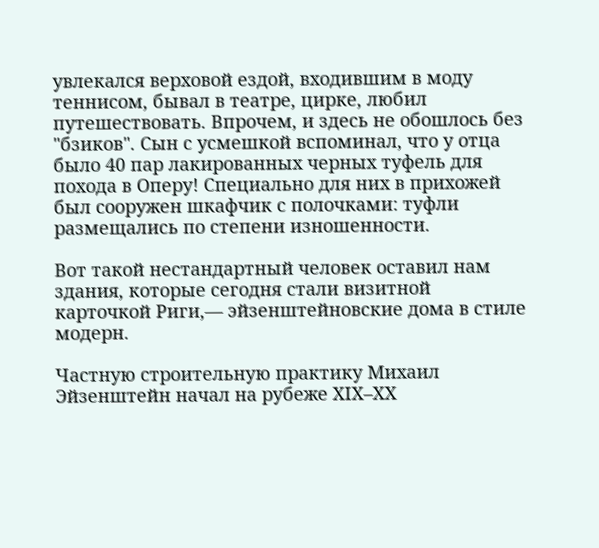увлекался верховой ездой, входившим в моду теннисом, бывал в театре, цирке, любил путешествовать. Впрочем, и здесь не обошлось без "бзиков". Сын с усмешкой вспоминал, что у отца было 40 пар лакированных черных туфель для похода в Оперу! Специально для них в прихожей был сооружен шкафчик с полочками: туфли размещались по степени изношенности.

Вот такой нестандартный человек оставил нам здания, которые сегодня стали визитной карточкой Риги,— эйзенштейновские дома в стиле модерн.

Частную строительную практику Михаил Эйзенштейн начал на рубеже XIX–XX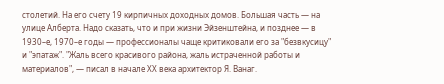столетий. На его счету 19 кирпичных доходных домов. Большая часть — на улице Алберта. Надо сказать, что и при жизни Эйзенштейна, и позднее — в 1930–е, 1970–е годы — профессионалы чаще критиковали его за "безвкусицу" и "эпатаж". "Жаль всего красивого района, жаль истраченной работы и материалов", — писал в начале ХХ века архитектор Я. Ванаг.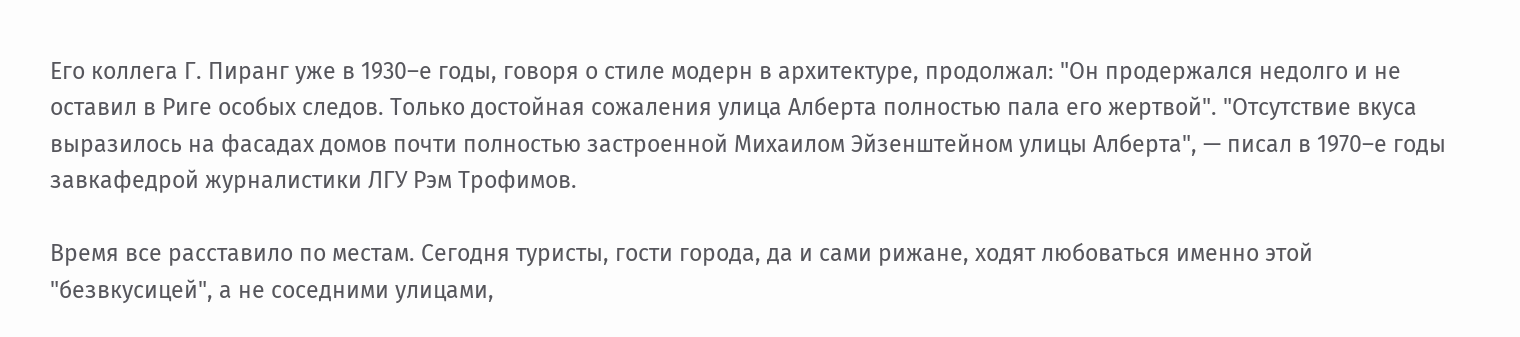Его коллега Г. Пиранг уже в 1930–е годы, говоря о стиле модерн в архитектуре, продолжал: "Он продержался недолго и не оставил в Риге особых следов. Только достойная сожаления улица Алберта полностью пала его жертвой". "Отсутствие вкуса выразилось на фасадах домов почти полностью застроенной Михаилом Эйзенштейном улицы Алберта", — писал в 1970–е годы завкафедрой журналистики ЛГУ Рэм Трофимов.

Время все расставило по местам. Сегодня туристы, гости города, да и сами рижане, ходят любоваться именно этой "безвкусицей", а не соседними улицами,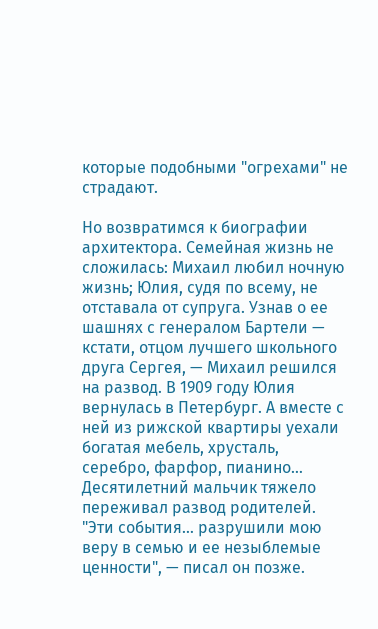которые подобными "огрехами" не страдают.

Но возвратимся к биографии архитектора. Семейная жизнь не сложилась: Михаил любил ночную жизнь; Юлия, судя по всему, не отставала от супруга. Узнав о ее шашнях с генералом Бартели — кстати, отцом лучшего школьного друга Сергея, — Михаил решился на развод. В 1909 году Юлия вернулась в Петербург. А вместе с ней из рижской квартиры уехали богатая мебель, хрусталь, серебро, фарфор, пианино… Десятилетний мальчик тяжело переживал развод родителей. "Эти события… разрушили мою веру в семью и ее незыблемые ценности", — писал он позже.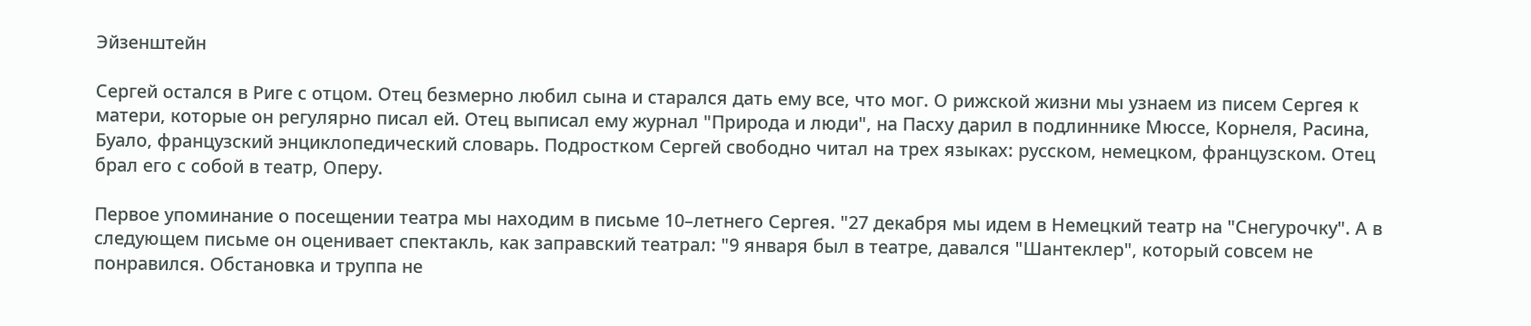Эйзенштейн

Сергей остался в Риге с отцом. Отец безмерно любил сына и старался дать ему все, что мог. О рижской жизни мы узнаем из писем Сергея к матери, которые он регулярно писал ей. Отец выписал ему журнал "Природа и люди", на Пасху дарил в подлиннике Мюссе, Корнеля, Расина, Буало, французский энциклопедический словарь. Подростком Сергей свободно читал на трех языках: русском, немецком, французском. Отец брал его с собой в театр, Оперу.

Первое упоминание о посещении театра мы находим в письме 10–летнего Сергея. "27 декабря мы идем в Немецкий театр на "Снегурочку". А в следующем письме он оценивает спектакль, как заправский театрал: "9 января был в театре, давался "Шантеклер", который совсем не понравился. Обстановка и труппа не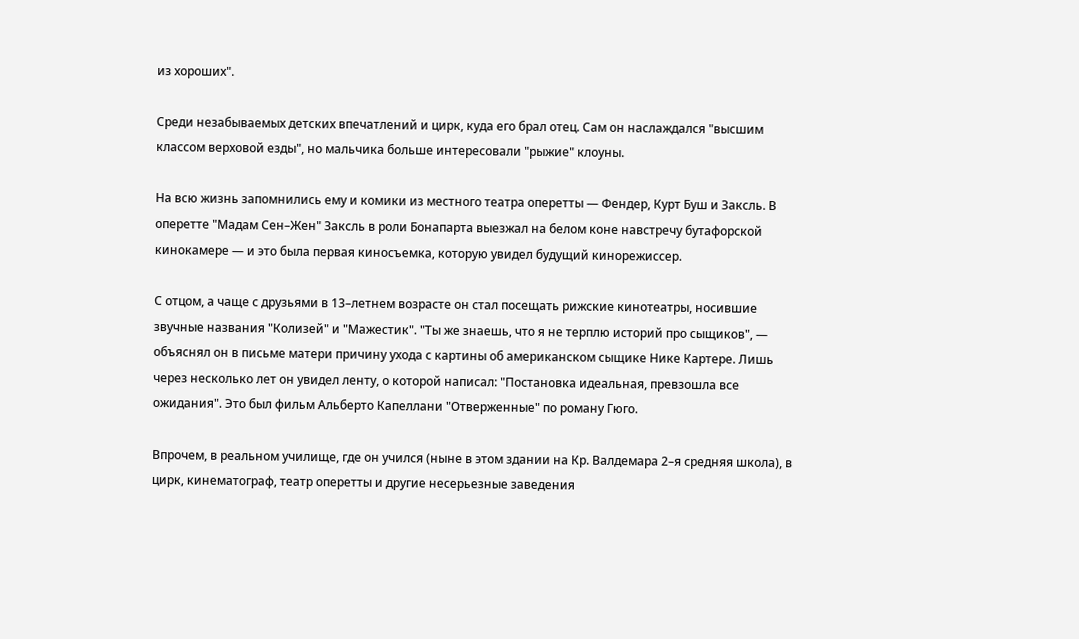из хороших".

Среди незабываемых детских впечатлений и цирк, куда его брал отец. Сам он наслаждался "высшим классом верховой езды", но мальчика больше интересовали "рыжие" клоуны.

На всю жизнь запомнились ему и комики из местного театра оперетты — Фендер, Курт Буш и Заксль. В оперетте "Мадам Сен–Жен" Заксль в роли Бонапарта выезжал на белом коне навстречу бутафорской кинокамере — и это была первая киносъемка, которую увидел будущий кинорежиссер.

С отцом, а чаще с друзьями в 13–летнем возрасте он стал посещать рижские кинотеатры, носившие звучные названия "Колизей" и "Мажестик". "Ты же знаешь, что я не терплю историй про сыщиков", — объяснял он в письме матери причину ухода с картины об американском сыщике Нике Картере. Лишь через несколько лет он увидел ленту, о которой написал: "Постановка идеальная, превзошла все ожидания". Это был фильм Альберто Капеллани "Отверженные" по роману Гюго.

Впрочем, в реальном училище, где он учился (ныне в этом здании на Кр. Валдемара 2–я средняя школа), в цирк, кинематограф, театр оперетты и другие несерьезные заведения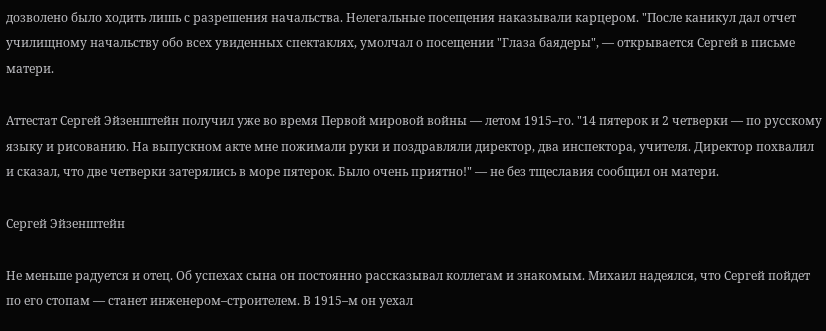дозволено было ходить лишь с разрешения начальства. Нелегальные посещения наказывали карцером. "После каникул дал отчет училищному начальству обо всех увиденных спектаклях, умолчал о посещении "Глаза баядеры", — открывается Сергей в письме матери.

Аттестат Сергей Эйзенштейн получил уже во время Первой мировой войны — летом 1915–го. "14 пятерок и 2 четверки — по русскому языку и рисованию. На выпускном акте мне пожимали руки и поздравляли директор, два инспектора, учителя. Директор похвалил и сказал, что две четверки затерялись в море пятерок. Было очень приятно!" — не без тщеславия сообщил он матери.

Сергей Эйзенштейн

Не меньше радуется и отец. Об успехах сына он постоянно рассказывал коллегам и знакомым. Михаил надеялся, что Сергей пойдет по его стопам — станет инженером–строителем. В 1915–м он уехал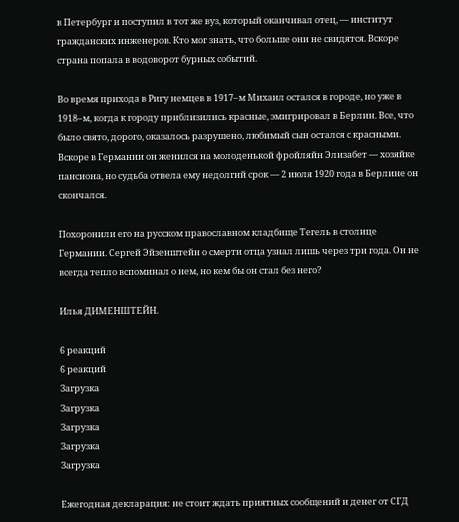в Петербург и поступил в тот же вуз, который оканчивал отец, — институт гражданских инженеров. Кто мог знать, что больше они не свидятся. Вскоре страна попала в водоворот бурных событий.

Во время прихода в Ригу немцев в 1917–м Михаил остался в городе, но уже в 1918–м, когда к городу приблизились красные, эмигрировал в Берлин. Все, что было свято, дорого, оказалось разрушено, любимый сын остался с красными. Вскоре в Германии он женился на молоденькой фройляйн Элизабет — хозяйке пансиона, но судьба отвела ему недолгий срок — 2 июля 1920 года в Берлине он скончался.

Похоронили его на русском православном кладбище Тегель в столице Германии. Сергей Эйзенштейн о смерти отца узнал лишь через три года. Он не всегда тепло вспоминал о нем, но кем бы он стал без него?

Илья ДИМЕНШТЕЙН.

6 реакций
6 реакций
Загрузка
Загрузка
Загрузка
Загрузка
Загрузка

Ежегодная декларация: не стоит ждать приятных сообщений и денег от СГД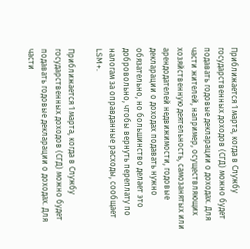Приближается 1 марта, когда в Службу государственных доходов (СГД) можно будет подавать годовые декларации о доходах. Для части жителей, например, осуществляющих хозяйственную деятельность, самозанятых или арендодателей недвижимости, годовые декларации о доходах подавать нужно обязательно, но большинство делает это добровольно, чтобы вернуть переплату по налогам за оправданные расходы, сообщает LSM+.

Приближается 1 марта, когда в Службу государственных доходов (СГД) можно будет подавать годовые декларации о доходах. Для части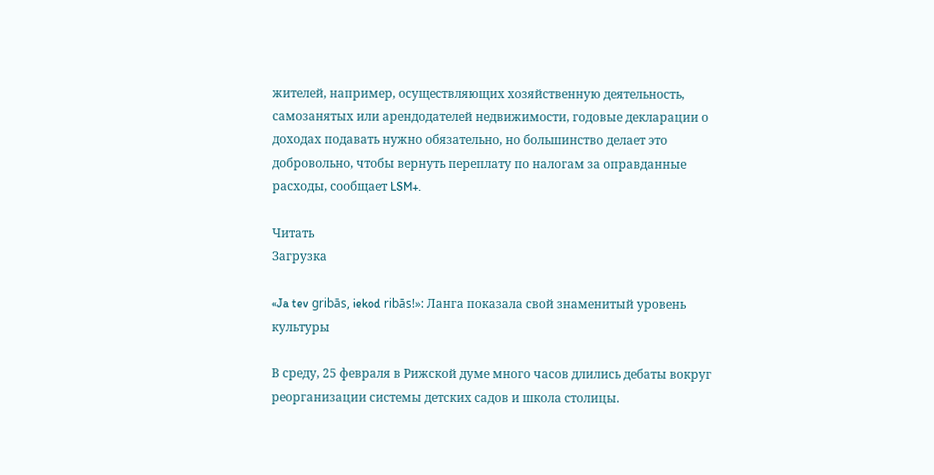жителей, например, осуществляющих хозяйственную деятельность, самозанятых или арендодателей недвижимости, годовые декларации о доходах подавать нужно обязательно, но большинство делает это добровольно, чтобы вернуть переплату по налогам за оправданные расходы, сообщает LSM+.

Читать
Загрузка

«Ja tev gribās, iekod ribās!»: Ланга показала свой знаменитый уровень культуры

В среду, 25 февраля в Рижской думе много часов длились дебаты вокруг реорганизации системы детских садов и школа столицы.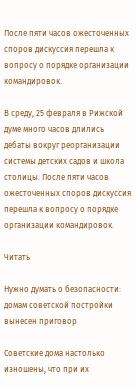После пяти часов ожесточенных споров дискуссия перешла к вопросу о порядке организации командировок.

В среду, 25 февраля в Рижской думе много часов длились дебаты вокруг реорганизации системы детских садов и школа столицы. После пяти часов ожесточенных споров дискуссия перешла к вопросу о порядке организации командировок.

Читать

Нужно думать о безопасности: домам советской постройки вынесен приговор

Советские дома настолько изношены, что при их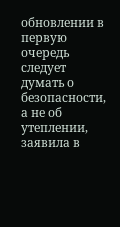обновлении в первую очередь следует думать о безопасности, а не об утеплении, заявила в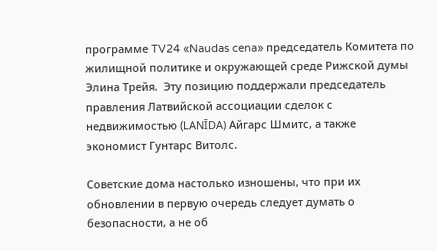программе TV24 «Naudas cena» председатель Комитета по жилищной политике и окружающей среде Рижской думы Элина Трейя.  Эту позицию поддержали председатель правления Латвийской ассоциации сделок с недвижимостью (LANĪDA) Айгарс Шмитс, а также экономист Гунтарс Витолс.

Советские дома настолько изношены, что при их обновлении в первую очередь следует думать о безопасности, а не об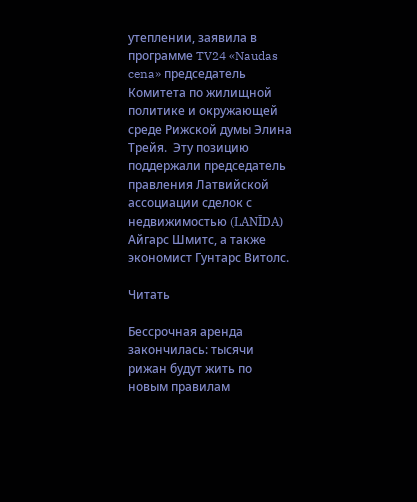утеплении, заявила в программе TV24 «Naudas cena» председатель Комитета по жилищной политике и окружающей среде Рижской думы Элина Трейя.  Эту позицию поддержали председатель правления Латвийской ассоциации сделок с недвижимостью (LANĪDA) Айгарс Шмитс, а также экономист Гунтарс Витолс.

Читать

Бессрочная аренда закончилась: тысячи рижан будут жить по новым правилам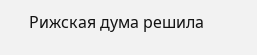Рижская дума решила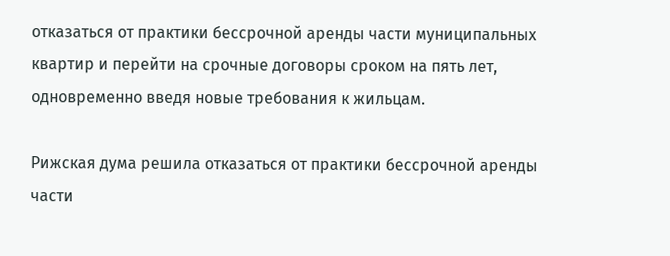отказаться от практики бессрочной аренды части муниципальных квартир и перейти на срочные договоры сроком на пять лет, одновременно введя новые требования к жильцам.

Рижская дума решила отказаться от практики бессрочной аренды части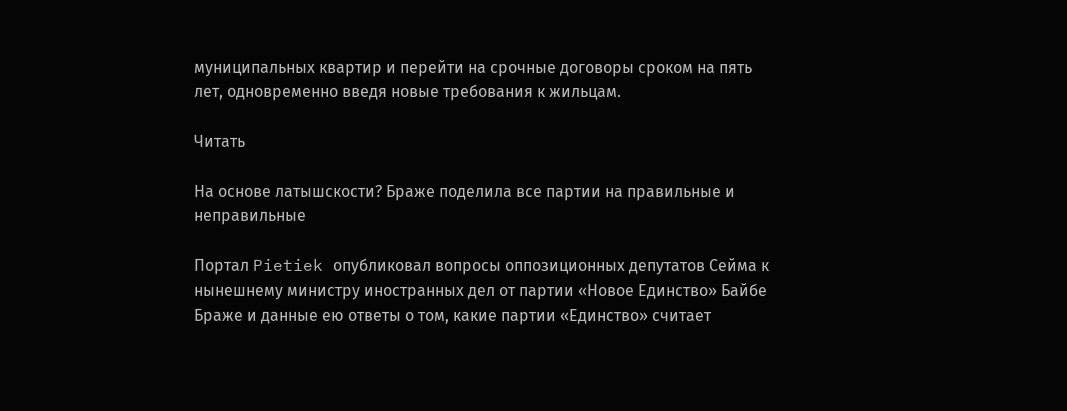муниципальных квартир и перейти на срочные договоры сроком на пять лет, одновременно введя новые требования к жильцам.

Читать

На основе латышскости? Браже поделила все партии на правильные и неправильные

Портал Pietiek опубликовал вопросы оппозиционных депутатов Сейма к нынешнему министру иностранных дел от партии «Новое Единство» Байбе Браже и данные ею ответы о том, какие партии «Единство» считает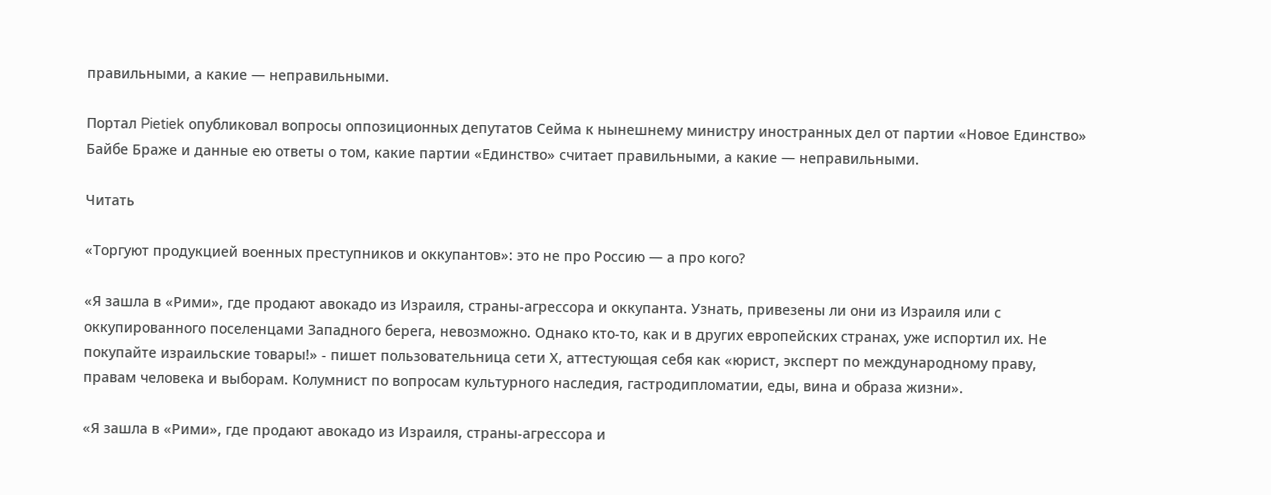правильными, а какие — неправильными.

Портал Pietiek опубликовал вопросы оппозиционных депутатов Сейма к нынешнему министру иностранных дел от партии «Новое Единство» Байбе Браже и данные ею ответы о том, какие партии «Единство» считает правильными, а какие — неправильными.

Читать

«Торгуют продукцией военных преступников и оккупантов»: это не про Россию — а про кого?

«Я зашла в «Рими», где продают авокадо из Израиля, страны-агрессора и оккупанта. Узнать, привезены ли они из Израиля или с оккупированного поселенцами Западного берега, невозможно. Однако кто-то, как и в других европейских странах, уже испортил их. Не покупайте израильские товары!» - пишет пользовательница сети Х, аттестующая себя как «юрист, эксперт по международному праву, правам человека и выборам. Колумнист по вопросам культурного наследия, гастродипломатии, еды, вина и образа жизни».

«Я зашла в «Рими», где продают авокадо из Израиля, страны-агрессора и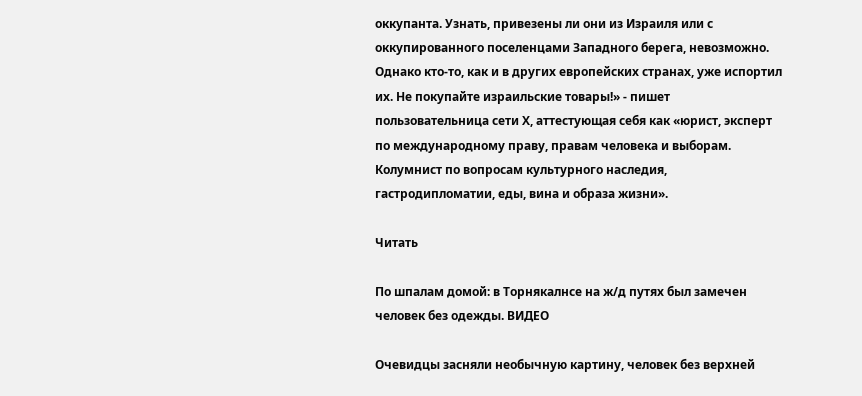оккупанта. Узнать, привезены ли они из Израиля или с оккупированного поселенцами Западного берега, невозможно. Однако кто-то, как и в других европейских странах, уже испортил их. Не покупайте израильские товары!» - пишет пользовательница сети Х, аттестующая себя как «юрист, эксперт по международному праву, правам человека и выборам. Колумнист по вопросам культурного наследия, гастродипломатии, еды, вина и образа жизни».

Читать

По шпалам домой: в Торнякалнсе на ж/д путях был замечен человек без одежды. ВИДЕО

Очевидцы засняли необычную картину, человек без верхней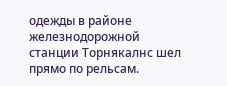одежды в районе железнодорожной станции Торнякалнс шел прямо по рельсам.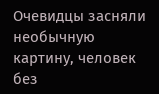Очевидцы засняли необычную картину, человек без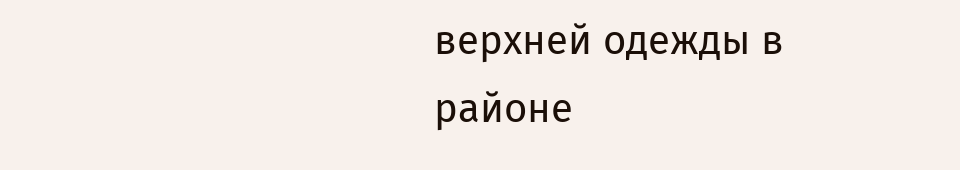верхней одежды в районе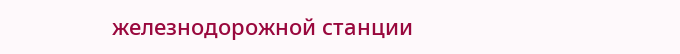железнодорожной станции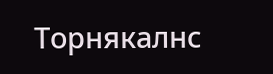Торнякалнс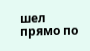шел прямо по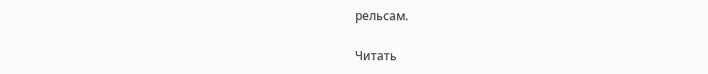рельсам.

Читать